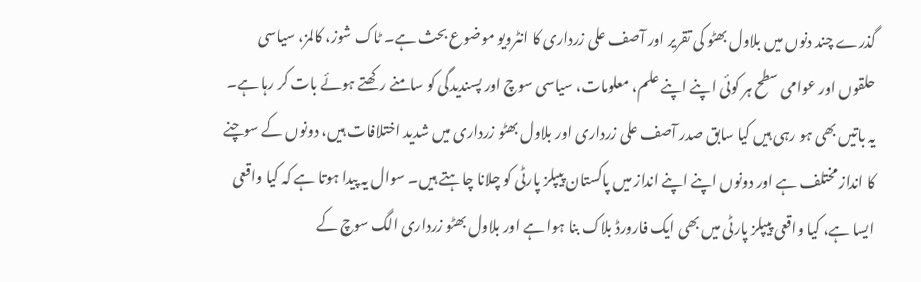گذرے چند دنوں میں بلاول بھٹو کی تقریر اور آصف علی زرداری کا انٹرویو موضوع بحث ہے۔ ٹاک شوز، کالمز، سیاسی حلقوں اور عوامی سطح ہر کوئی اپنے اپنے علم، معلومات، سیاسی سوچ اور پسندیدگی کو سامنے رکھتے ہوئے بات کر رہا ہے۔ یہ باتیں بھی ہو رہی ہیں کیا سابق صدر آصف علی زرداری اور بلاول بھٹو زرداری میں شدید اختلافات ہیں، دونوں کے سوچنے کا انداز مختلف ہے اور دونوں اپنے اپنے انداز میں پاکستان پیپلز پارٹی کو چلانا چاہتے ہیں۔ سوال یہ پیدا ہوتا ہے کہ کیا واقعی ایسا ہے، کیا واقعی پیپلز پارٹی میں بھی ایک فارورڈ بلاک بنا ہوا ہے اور بلاول بھٹو زرداری الگ سوچ کے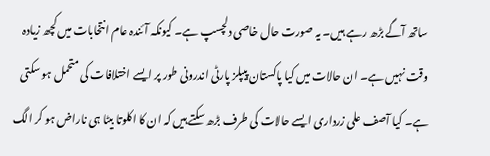ساتھ آگے بڑھ رہے ہیں۔ یہ صورت حال خاصی دلچسپ ہے۔ کیونکہ آئندہ عام انتخابات میں کچھ زیادہ وقت نہیں ہے۔ ان حالات میں کیا پاکستان پیپلز پارٹی اندرونی طور پر ایسے اختلافات کی متحمل ہو سکتی ہے۔ کیا آصف علی زرداری ایسے حالات کی طرف بڑھ سکتے ہیں کہ ان کا اکلوتا بیٹا ہی ناراض ہو کر الگ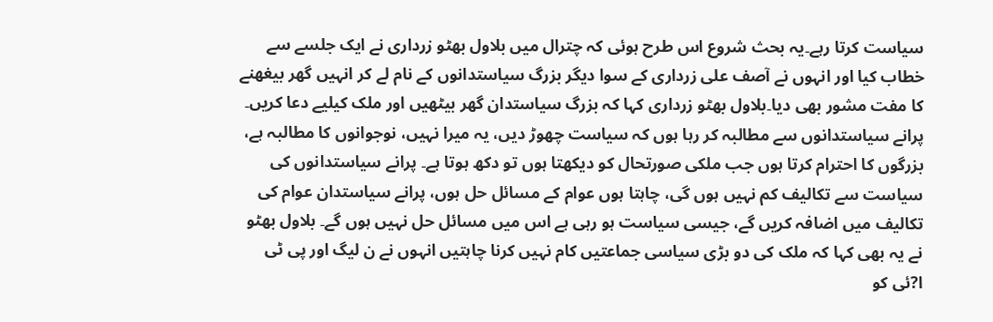سیاست کرتا رہے۔یہ بحث شروع اس طرح ہوئی کہ چترال میں بلاول بھٹو زرداری نے ایک جلسے سے خطاب کیا اور انہوں نے آصف علی زرداری کے سوا دیگر بزرگ سیاستدانوں کے نام لے کر انہیں گھر بیغھنے کا مفت مشور بھی دیا۔بلاول بھٹو زرداری کہا کہ بزرگ سیاستدان گھر بیٹھیں اور ملک کیلیے دعا کریں۔ پرانے سیاستدانوں سے مطالبہ کر رہا ہوں کہ سیاست چھوڑ دیں، یہ میرا نہیں، نوجوانوں کا مطالبہ ہے، بزرگوں کا احترام کرتا ہوں جب ملکی صورتحال کو دیکھتا ہوں تو دکھ ہوتا ہے۔ پرانے سیاستدانوں کی سیاست سے تکالیف کم نہیں ہوں گی، چاہتا ہوں عوام کے مسائل حل ہوں، پرانے سیاستدان عوام کی تکالیف میں اضافہ کریں گے، جیسی سیاست ہو رہی ہے اس میں مسائل حل نہیں ہوں گے۔ بلاول بھٹو نے یہ بھی کہا کہ ملک کی دو بڑی سیاسی جماعتیں کام نہیں کرنا چاہتیں انہوں نے ن لیگ اور پی ٹی ا?ئی کو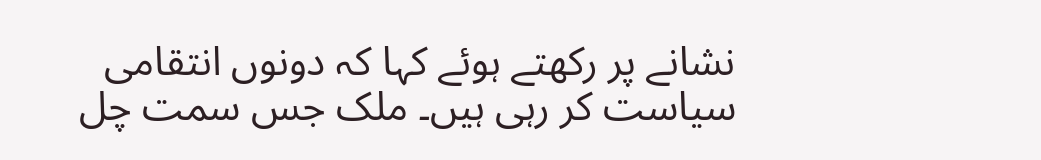نشانے پر رکھتے ہوئے کہا کہ دونوں انتقامی سیاست کر رہی ہیں۔ ملک جس سمت چل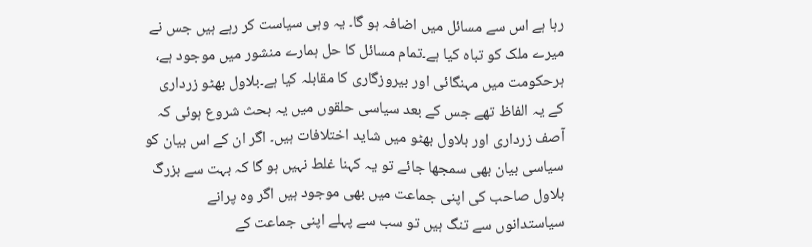رہا ہے اس سے مسائل میں اضافہ ہو گا۔ یہ وہی سیاست کر رہے ہیں جس نے میرے ملک کو تباہ کیا ہے۔تمام مسائل کا حل ہمارے منشور میں موجود ہے، ہرحکومت میں مہنگائی اور بیروزگاری کا مقابلہ کیا ہے۔بلاول بھٹو زرداری کے یہ الفاظ تھے جس کے بعد سیاسی حلقوں میں یہ بحث شروع ہوئی کہ آصف زرداری اور بلاول بھٹو میں شاید اختلافات ہیں۔ اگر ان کے اس بیان کو سیاسی بیان بھی سمجھا جائے تو یہ کہنا غلط نہیں ہو گا کہ بہت سے بزرگ بلاول صاحب کی اپنی جماعت میں بھی موجود ہیں اگر وہ پرانے سیاستدانوں سے تنگ ہیں تو سب سے پہلے اپنی جماعت کے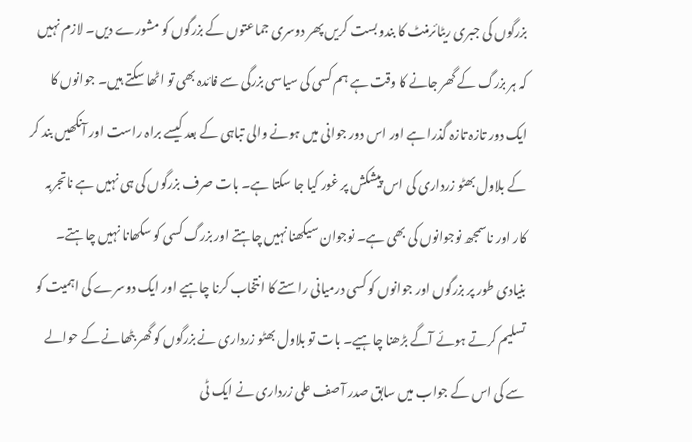بزرگوں کی جبری ریٹائرمنٹ کا بندوبست کریں پھر دوسری جماعتوں کے بزرگوں کو مشورے دیں۔ لازم نہیں کہ ہر بزرگ کے گھر جانے کا وقت ہے ہم کسی کی سیاسی بزرگی سے فائدہ بھی تو اٹھا سکتے ہیں۔ جوانوں کا ایک دور تازہ تازہ گذرا ہے اور اس دور جوانی میں ہونے والی تباہی کے بعد کیسے براہ راست اور آنکھیں بند کر کے بلاول بھٹو زرداری کی اس پیشکش پر غور کیا جا سکتا ہے۔ بات صرف بزرگوں کی ہی نہیں ہے ناتجربہ کار اور ناسمجھ نوجوانوں کی بھی ہے۔ نوجوان سیکھنا نہیں چاہتے اور بزرگ کسی کو سکھانا نہیں چاہتے۔ بنیادی طور پر بزرگوں اور جوانوں کو کسی درمیانی راستے کا انتخاب کرنا چاہیے اور ایک دوسرے کی اہمیت کو تسلیم کرتے ہوئے آگے بڑھنا چاہیے۔ بات تو بلاول بھٹو زرداری نے بزرگوں کو گھر بٹھانے کے حوالے سے کی اس کے جواب میں سابق صدر آصف علی زرداری نے ایک ٹی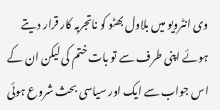وی انٹرویو میں بلاول بھٹو کو ناتجربہ کار قرار دیتے ہوئے اپنی طرف سے تو بات ختم کی لیکن ان کے اس جواب سے ایک اور سیاسی بحث شروع ہوئی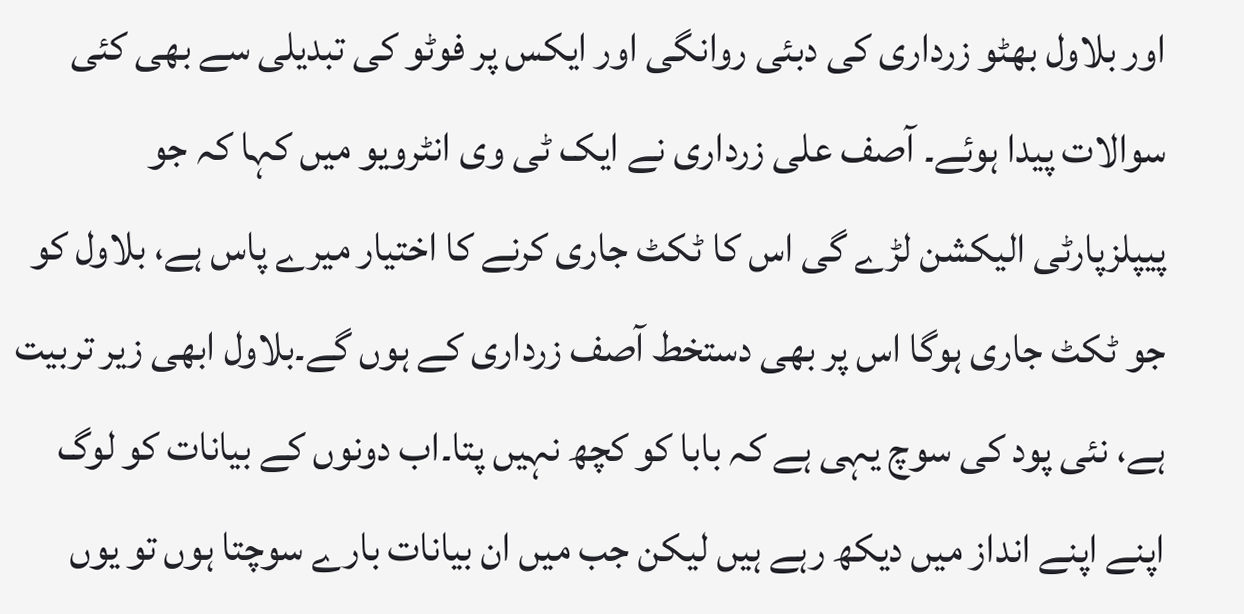اور بلاول بھٹو زرداری کی دبئی روانگی اور ایکس پر فوٹو کی تبدیلی سے بھی کئی سوالات پیدا ہوئے۔ آصف علی زرداری نے ایک ٹی وی انٹرویو میں کہا کہ جو پیپلزپارٹی الیکشن لڑے گی اس کا ٹکٹ جاری کرنے کا اختیار میرے پاس ہے، بلاول کو جو ٹکٹ جاری ہوگا اس پر بھی دستخط آصف زرداری کے ہوں گے۔بلاول ابھی زیر تربیت ہے، نئی پود کی سوچ یہی ہے کہ بابا کو کچھ نہیں پتا۔اب دونوں کے بیانات کو لوگ اپنے اپنے انداز میں دیکھ رہے ہیں لیکن جب میں ان بیانات بارے سوچتا ہوں تو یوں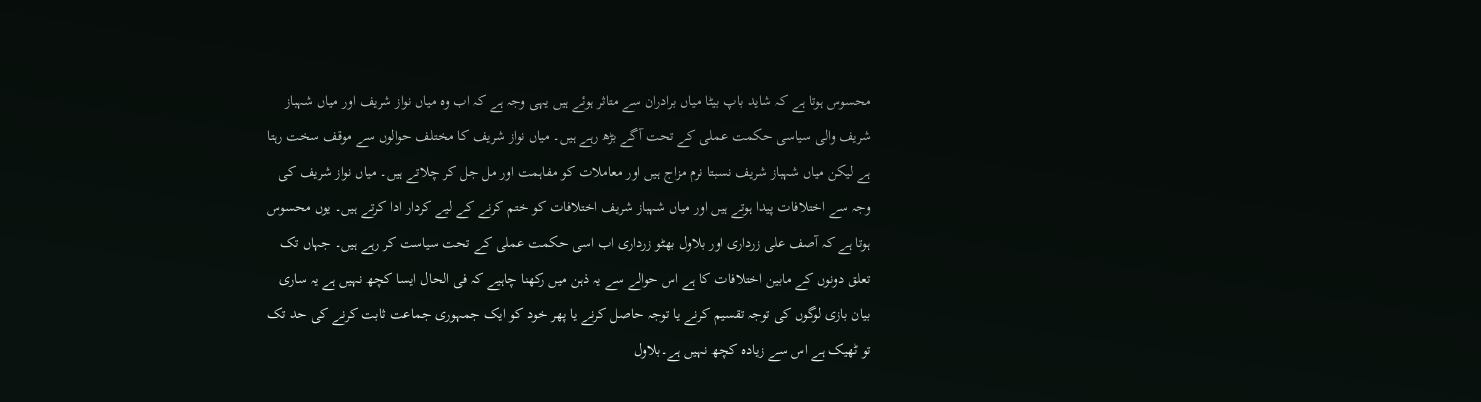محسوس ہوتا ہے کہ شاید باپ بیٹا میاں برادران سے متاثر ہوئے ہیں یہی وجہ ہے کہ اب وہ میاں نواز شریف اور میاں شہباز شریف والی سیاسی حکمت عملی کے تحت آگے بڑھ رہے ہیں۔ میاں نواز شریف کا مختلف حوالوں سے موقف سخت رہتا ہے لیکن میاں شہباز شریف نسبتا نرم مزاج ہیں اور معاملات کو مفاہمت اور مل جل کر چلاتے ہیں۔ میاں نواز شریف کی وجہ سے اختلافات پیدا ہوتے ہیں اور میاں شہباز شریف اختلافات کو ختم کرنے کے لیے کردار ادا کرتے ہیں۔ یوں محسوس ہوتا ہے کہ آصف علی زرداری اور بلاول بھٹو زرداری اب اسی حکمت عملی کے تحت سیاست کر رہے ہیں۔ جہاں تک تعلق دونوں کے مابین اختلافات کا ہے اس حوالے سے یہ ذہن میں رکھنا چاہیے کہ فی الحال ایسا کچھ نہیں ہے یہ ساری بیان بازی لوگوں کی توجہ تقسیم کرنے یا توجہ حاصل کرنے یا پھر خود کو ایک جمہوری جماعت ثابت کرنے کی حد تک تو ٹھیک ہے اس سے زیادہ کچھ نہیں ہے۔بلاول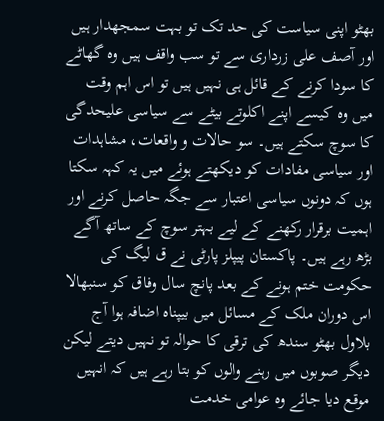بھٹو اپنی سیاست کی حد تک تو بہت سمجھدار ہیں اور آصف علی زرداری سے تو سب واقف ہیں وہ گھاٹے کا سودا کرنے کے قائل ہی نہیں ہیں تو اس اہم وقت میں وہ کیسے اپنے اکلوتے بیٹے سے سیاسی علیحدگی کا سوچ سکتے ہیں۔ سو حالات و واقعات، مشاہدات اور سیاسی مفادات کو دیکھتے ہوئے میں یہ کہہ سکتا ہوں کہ دونوں سیاسی اعتبار سے جگہ حاصل کرنے اور اہمیت برقرار رکھنے کے لیے بہتر سوچ کے ساتھ آگے بڑھ رہے ہیں۔ پاکستان پیپلز پارٹی نے ق لیگ کی حکومت ختم ہونے کے بعد پانچ سال وفاق کو سنبھالا اس دوران ملک کے مسائل میں بیپناہ اضافہ ہوا آج بلاول بھٹو سندھ کی ترقی کا حوالہ تو نہیں دیتے لیکن دیگر صوبوں میں رہنے والوں کو بتا رہے ہیں کہ انہیں موقع دیا جائے وہ عوامی خدمت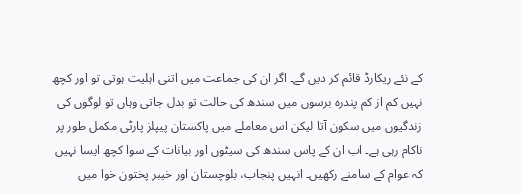کے نئے ریکارڈ قائم کر دیں گے۔ اگر ان کی جماعت میں اتنی اہلیت ہوتی تو اور کچھ نہیں کم از کم پندرہ برسوں میں سندھ کی حالت تو بدل جاتی وہاں تو لوگوں کی زندگیوں میں سکون آتا لیکن اس معاملے میں پاکستان پیپلز پارٹی مکمل طور پر ناکام رہی ہے۔ اب ان کے پاس سندھ کی سیٹوں اور بیانات کے سوا کچھ ایسا نہیں کہ عوام کے سامنے رکھیں۔ انہیں پنجاب، بلوچستان اور خیبر پختون خوا میں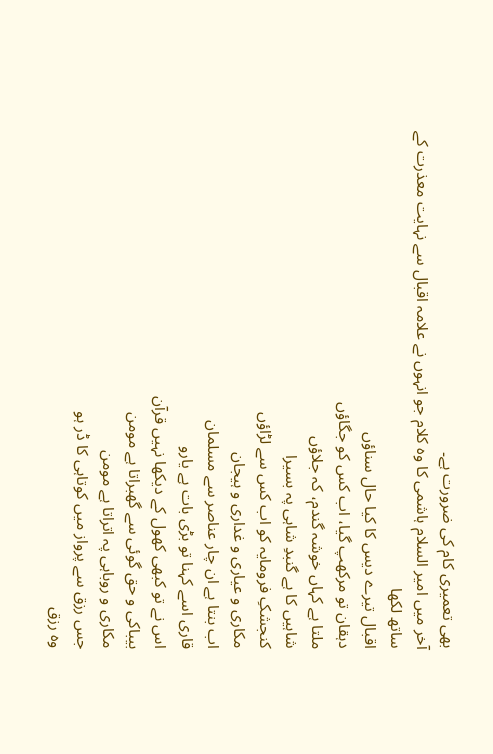بھی تعمیری کام کی ضرورت ہے۔
آخر میں امیر السلام ہاشمی کا وہ کلام جو انہوں نے علامہ اقبال سے نہایت معذرت کے ساتھ لکھا
اقبال تیرے دیس کا کیا حال سناؤں
دہقان تو مرکھپ گیا، اب کس کو جگاؤں
ملتا ہے کہاں خوشہ گندم، کہ جلاؤں
شاہیں کا ہے گنبدِ شاہی پہ بسیرا
کنجشکِ فرومایہ کو اب کس سے لڑاؤں
مکاری و عیاری و غداری و ہیجان
اب بنتا ہے ان چار عناصر سے مسلمان
قاری اسے کہنا تو بڑی بات ہے یارو
اس نے تو کبھی کھول کے دیکھا نہیں قرآن
بیباکی و حق گوئی سے گھبراتا ہے مومن
مکاری و روباہی پہ اتراتا ہے مومن
جس رزق سے پرواز میں کوتاہی کا ڈر ہو
وہ رزق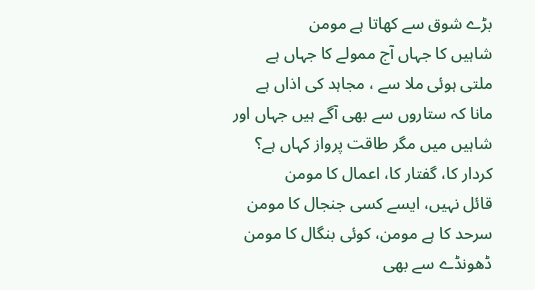بڑے شوق سے کھاتا ہے مومن
شاہیں کا جہاں آج ممولے کا جہاں ہے
ملتی ہوئی ملا سے ، مجاہد کی اذاں ہے
مانا کہ ستاروں سے بھی آگے ہیں جہاں اور
شاہیں میں مگر طاقت پرواز کہاں ہے؟
کردار کا، گفتار کا، اعمال کا مومن
قائل نہیں، ایسے کسی جنجال کا مومن
سرحد کا ہے مومن، کوئی بنگال کا مومن
ڈھونڈے سے بھی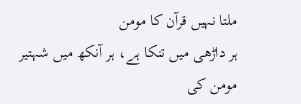ملتا نہیں قرآن کا مومن
ہر داڑھی میں تنکا ہے، ہر آنکھ میں شہتیر
مومن کی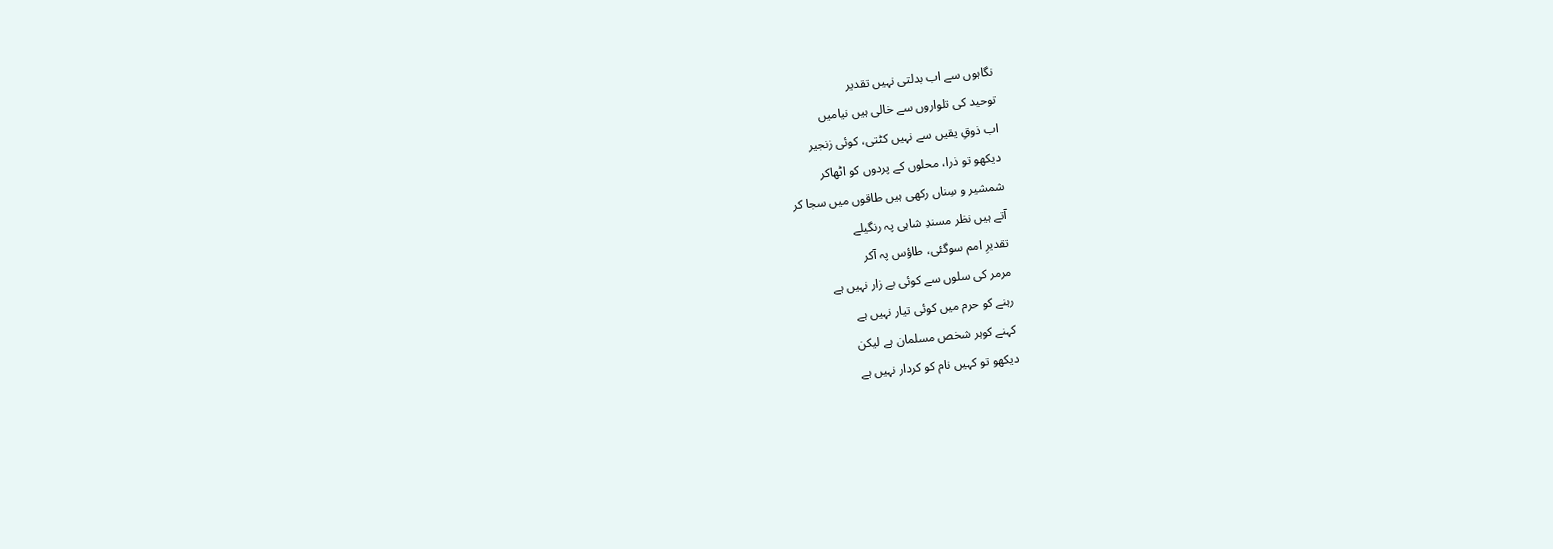نگاہوں سے اب بدلتی نہیں تقدیر
توحید کی تلواروں سے خالی ہیں نیامیں
اب ذوقِ یقیں سے نہیں کٹتی، کوئی زنجیر
دیکھو تو ذرا، محلوں کے پردوں کو اٹھاکر
شمشیر و سِناں رکھی ہیں طاقوں میں سجا کر
آتے ہیں نظر مسندِ شاہی پہ رنگیلے
تقدیرِ امم سوگئی، طاؤس پہ آکر
مرمر کی سلوں سے کوئی بے زار نہیں ہے
رہنے کو حرم میں کوئی تیار نہیں ہے
کہنے کوہر شخص مسلمان ہے لیکن
دیکھو تو کہیں نام کو کردار نہیں ہے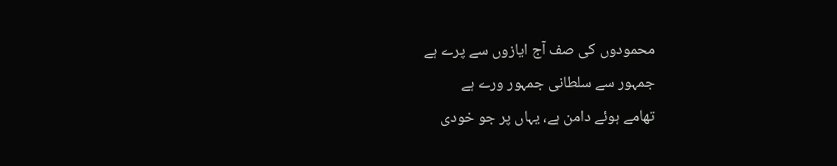محمودوں کی صف آج ایازوں سے پرے ہے
جمہور سے سلطانی جمہور ورے ہے
تھامے ہوئے دامن ہے، یہاں پر جو خودی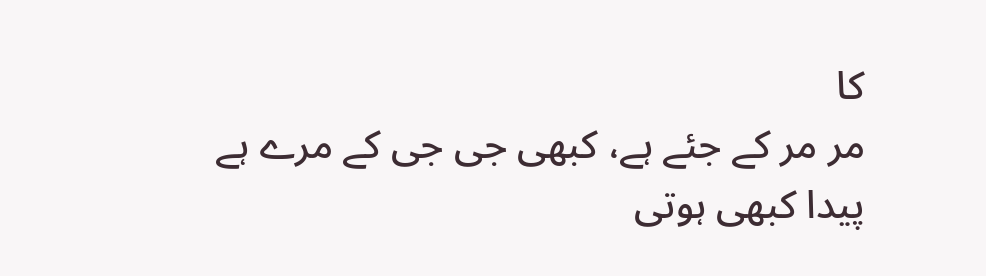کا
مر مر کے جئے ہے، کبھی جی جی کے مرے ہے
پیدا کبھی ہوتی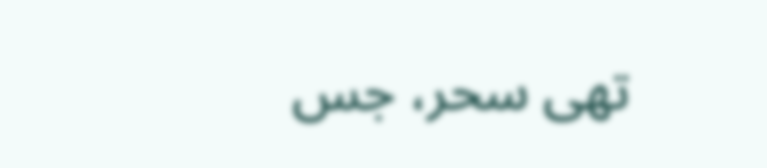تھی سحر، جس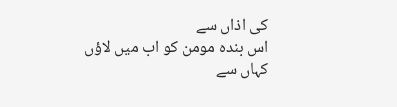کی اذاں سے
اس بندہ مومن کو اب میں لاؤں کہاں سے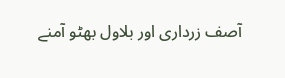آصف زرداری اور بلاول بھٹو آمنے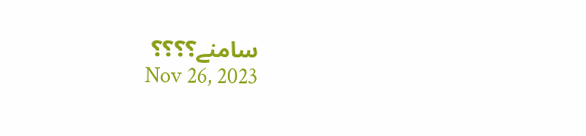سامنے؟؟؟؟
Nov 26, 2023